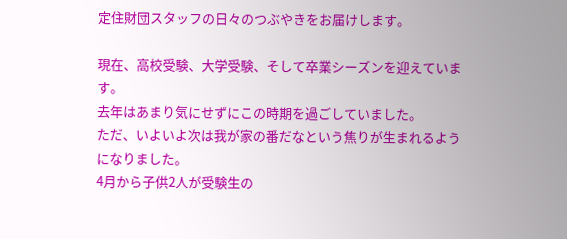定住財団スタッフの日々のつぶやきをお届けします。

現在、高校受験、大学受験、そして卒業シーズンを迎えています。
去年はあまり気にせずにこの時期を過ごしていました。
ただ、いよいよ次は我が家の番だなという焦りが生まれるようになりました。
4月から子供2人が受験生の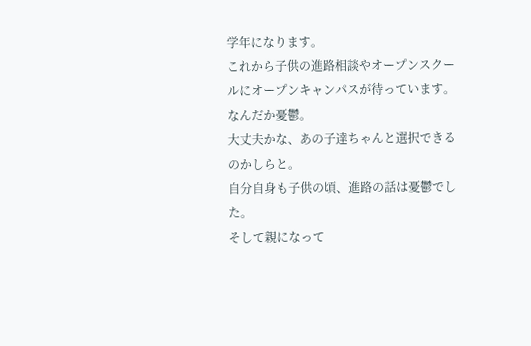学年になります。
これから子供の進路相談やオープンスクールにオープンキャンパスが待っています。
なんだか憂鬱。
大丈夫かな、あの子達ちゃんと選択できるのかしらと。
自分自身も子供の頃、進路の話は憂鬱でした。
そして親になって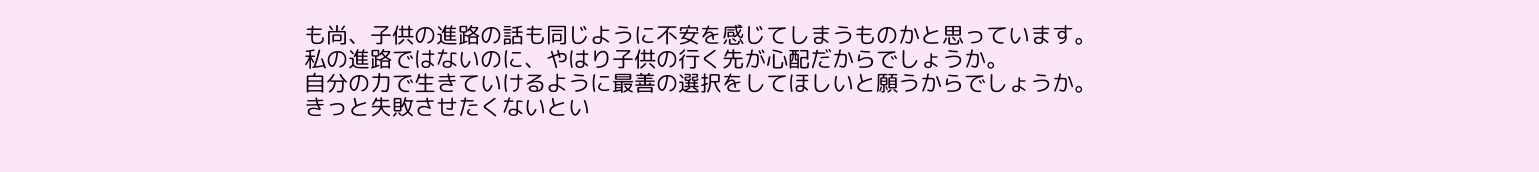も尚、子供の進路の話も同じように不安を感じてしまうものかと思っています。
私の進路ではないのに、やはり子供の行く先が心配だからでしょうか。
自分の力で生きていけるように最善の選択をしてほしいと願うからでしょうか。
きっと失敗させたくないとい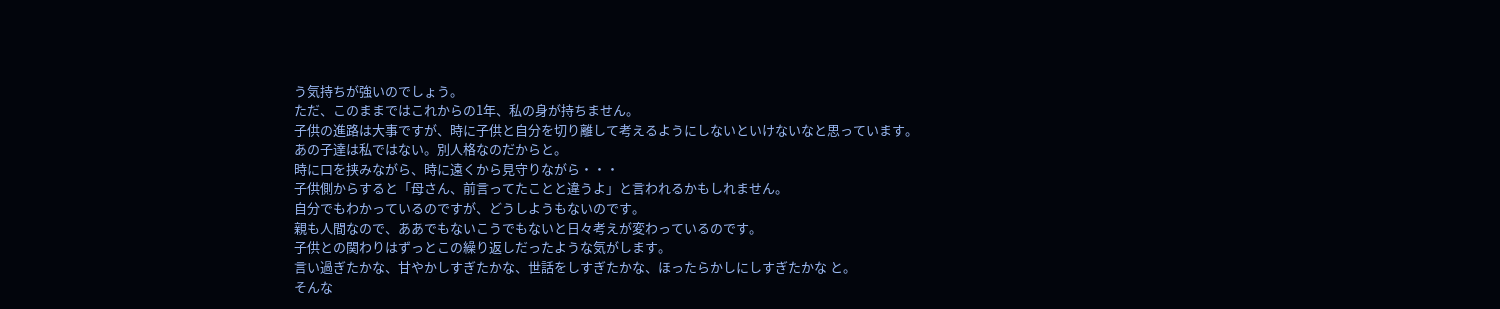う気持ちが強いのでしょう。
ただ、このままではこれからの1年、私の身が持ちません。
子供の進路は大事ですが、時に子供と自分を切り離して考えるようにしないといけないなと思っています。
あの子達は私ではない。別人格なのだからと。
時に口を挟みながら、時に遠くから見守りながら・・・
子供側からすると「母さん、前言ってたことと違うよ」と言われるかもしれません。
自分でもわかっているのですが、どうしようもないのです。
親も人間なので、ああでもないこうでもないと日々考えが変わっているのです。
子供との関わりはずっとこの繰り返しだったような気がします。
言い過ぎたかな、甘やかしすぎたかな、世話をしすぎたかな、ほったらかしにしすぎたかな と。
そんな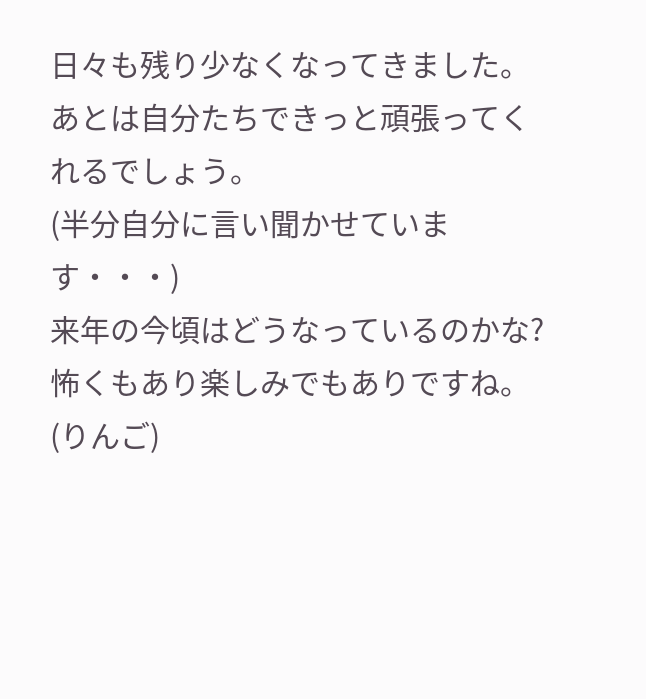日々も残り少なくなってきました。
あとは自分たちできっと頑張ってくれるでしょう。
(半分自分に言い聞かせています・・・)
来年の今頃はどうなっているのかな?
怖くもあり楽しみでもありですね。
(りんご)